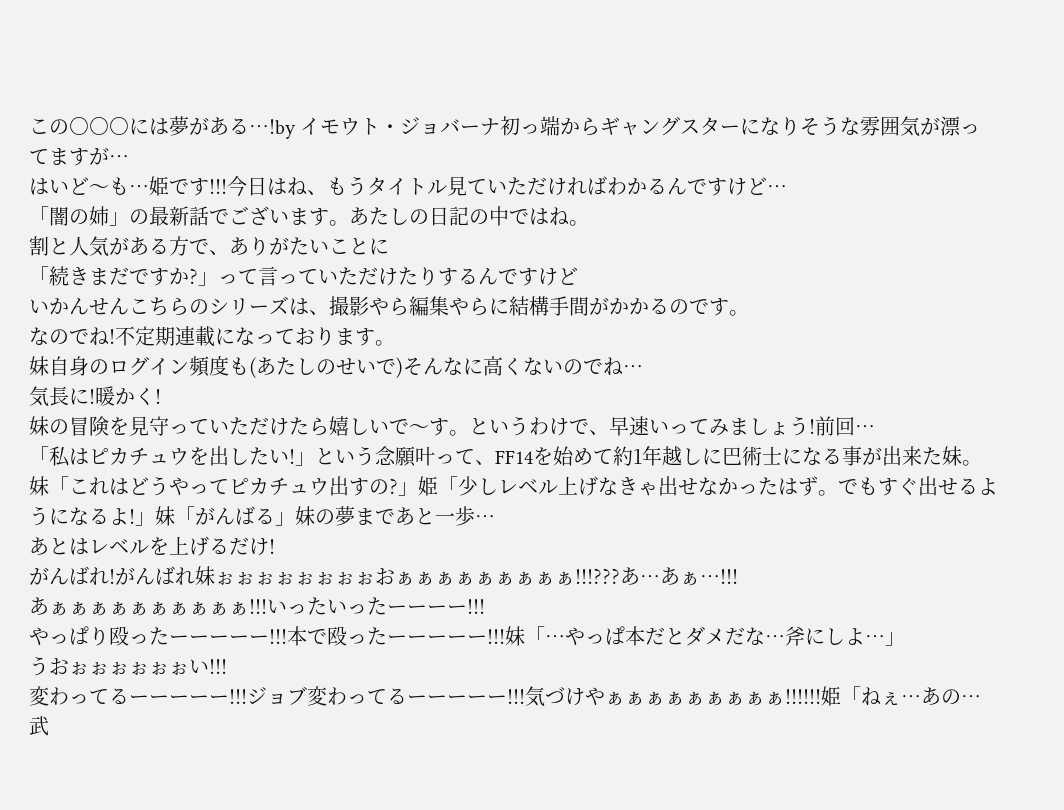この○○○には夢がある…!by イモウト・ジョバーナ初っ端からギャングスターになりそうな雰囲気が漂ってますが…
はいど〜も…姫です!!!今日はね、もうタイトル見ていただければわかるんですけど…
「闇の姉」の最新話でございます。あたしの日記の中ではね。
割と人気がある方で、ありがたいことに
「続きまだですか?」って言っていただけたりするんですけど
いかんせんこちらのシリーズは、撮影やら編集やらに結構手間がかかるのです。
なのでね!不定期連載になっております。
妹自身のログイン頻度も(あたしのせいで)そんなに高くないのでね…
気長に!暖かく!
妹の冒険を見守っていただけたら嬉しいで〜す。というわけで、早速いってみましょう!前回…
「私はピカチュウを出したい!」という念願叶って、FF14を始めて約1年越しに巴術士になる事が出来た妹。
妹「これはどうやってピカチュウ出すの?」姫「少しレベル上げなきゃ出せなかったはず。でもすぐ出せるようになるよ!」妹「がんばる」妹の夢まであと一歩…
あとはレベルを上げるだけ!
がんばれ!がんばれ妹ぉぉぉぉぉぉぉぉおぁぁぁぁぁぁぁぁぁ!!!???あ…あぁ…!!!
あぁぁぁぁぁぁぁぁぁぁ!!!いったいったーーーー!!!
やっぱり殴ったーーーーー!!!本で殴ったーーーーー!!!妹「…やっぱ本だとダメだな…斧にしよ…」
うおぉぉぉぉぉぉい!!!
変わってるーーーーー!!!ジョブ変わってるーーーーー!!!気づけやぁぁぁぁぁぁぁぁぁ!!!!!!姫「ねぇ…あの…武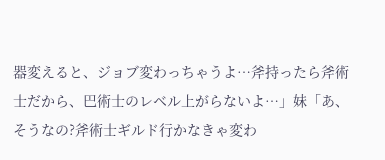器変えると、ジョブ変わっちゃうよ…斧持ったら斧術士だから、巴術士のレベル上がらないよ…」妹「あ、そうなの?斧術士ギルド行かなきゃ変わ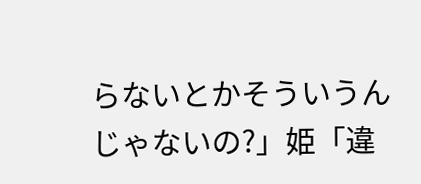らないとかそういうんじゃないの?」姫「違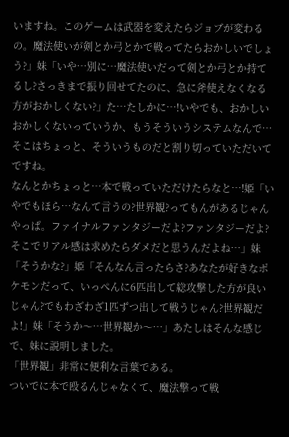いますね。このゲームは武器を変えたらジョブが変わるの。魔法使いが剣とか弓とかで戦ってたらおかしいでしょう?」妹「いや…別に…魔法使いだって剣とか弓とか持てるし?さっきまで振り回せてたのに、急に斧使えなくなる方がおかしくない?」た…たしかに…!いやでも、おかしいおかしくないっていうか、もうそういうシステムなんで…
そこはちょっと、そういうものだと割り切っていただいてですね。
なんとかちょっと…本で戦っていただけたらなと…!姫「いやでもほら…なんて言うの?世界観?ってもんがあるじゃんやっぱ。ファイナルファンタジーだよ?ファンタジーだよ?そこでリアル感は求めたらダメだと思うんだよね…」妹「そうかな?」姫「そんなん言ったらさ?あなたが好きなポケモンだって、いっぺんに6匹出して総攻撃した方が良いじゃん?でもわざわざ1匹ずつ出して戦うじゃん?世界観だよ!」妹「そうか〜…世界観か〜…」あたしはそんな感じで、妹に説明しました。
「世界観」非常に便利な言葉である。
ついでに本で殴るんじゃなくて、魔法撃って戦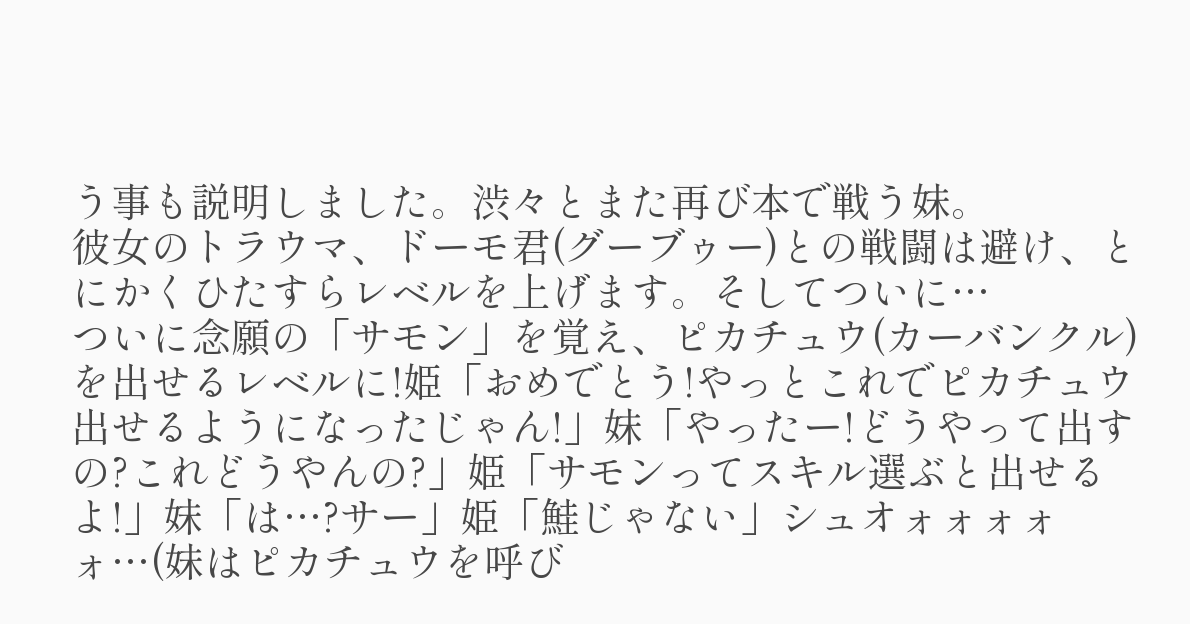う事も説明しました。渋々とまた再び本で戦う妹。
彼女のトラウマ、ドーモ君(グーブゥー)との戦闘は避け、とにかくひたすらレベルを上げます。そしてついに…
ついに念願の「サモン」を覚え、ピカチュウ(カーバンクル)を出せるレベルに!姫「おめでとう!やっとこれでピカチュウ出せるようになったじゃん!」妹「やったー!どうやって出すの?これどうやんの?」姫「サモンってスキル選ぶと出せるよ!」妹「は…?サー」姫「鮭じゃない」シュオォォォォォ…(妹はピカチュウを呼び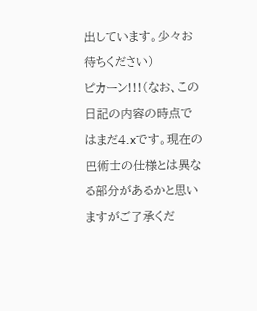出しています。少々お待ちください)
ピカーン!!!(なお、この日記の内容の時点ではまだ4.xです。現在の巴術士の仕様とは異なる部分があるかと思いますがご了承くだ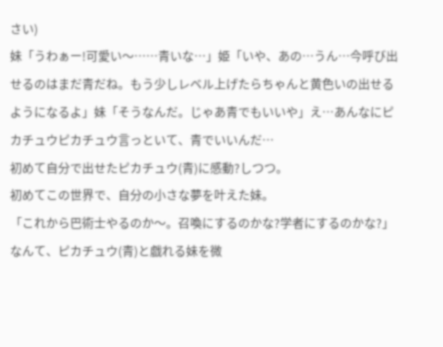さい)
妹「うわぁー!可愛い〜……青いな…」姫「いや、あの…うん…今呼び出せるのはまだ青だね。もう少しレベル上げたらちゃんと黄色いの出せるようになるよ」妹「そうなんだ。じゃあ青でもいいや」え…あんなにピカチュウピカチュウ言っといて、青でいいんだ…
初めて自分で出せたピカチュウ(青)に感動?しつつ。
初めてこの世界で、自分の小さな夢を叶えた妹。
「これから巴術士やるのか〜。召喚にするのかな?学者にするのかな?」なんて、ピカチュウ(青)と戯れる妹を微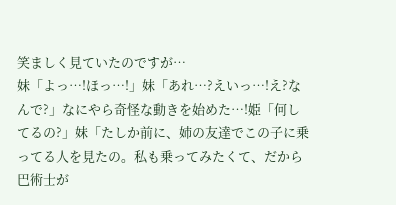笑ましく見ていたのですが…
妹「よっ…!ほっ…!」妹「あれ…?えいっ…!え?なんで?」なにやら奇怪な動きを始めた…!姫「何してるの?」妹「たしか前に、姉の友達でこの子に乗ってる人を見たの。私も乗ってみたくて、だから巴術士が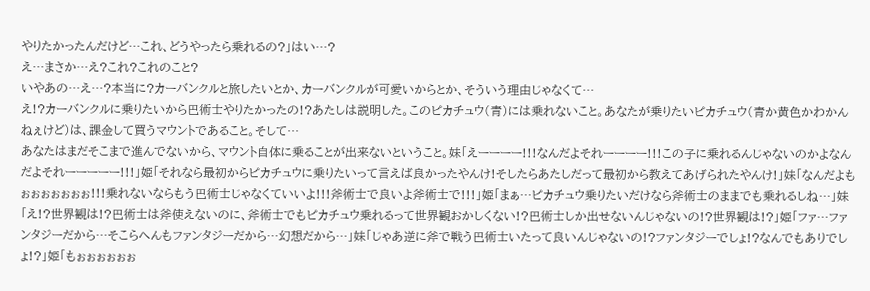やりたかったんだけど…これ、どうやったら乗れるの?」はい…?
え…まさか…え?これ?これのこと?
いやあの…え…?本当に?カーバンクルと旅したいとか、カーバンクルが可愛いからとか、そういう理由じゃなくて…
え!?カーバンクルに乗りたいから巴術士やりたかったの!?あたしは説明した。このピカチュウ(青)には乗れないこと。あなたが乗りたいピカチュウ(青か黄色かわかんねぇけど)は、課金して買うマウントであること。そして…
あなたはまだそこまで進んでないから、マウント自体に乗ることが出来ないということ。妹「えーーーー!!!なんだよそれーーーー!!!この子に乗れるんじゃないのかよなんだよそれーーーーー!!!」姫「それなら最初からピカチュウに乗りたいって言えば良かったやんけ!そしたらあたしだって最初から教えてあげられたやんけ!」妹「なんだよもぉぉぉぉぉぉぉ!!!乗れないならもう巴術士じゃなくていいよ!!!斧術士で良いよ斧術士で!!!」姫「まぁ…ピカチュウ乗りたいだけなら斧術士のままでも乗れるしね…」妹「え!?世界観は!?巴術士は斧使えないのに、斧術士でもピカチュウ乗れるって世界観おかしくない!?巴術士しか出せないんじゃないの!?世界観は!?」姫「ファ…ファンタジーだから…そこらへんもファンタジーだから…幻想だから…」妹「じゃあ逆に斧で戦う巴術士いたって良いんじゃないの!?ファンタジーでしょ!?なんでもありでしょ!?」姫「もぉぉぉぉぉぉ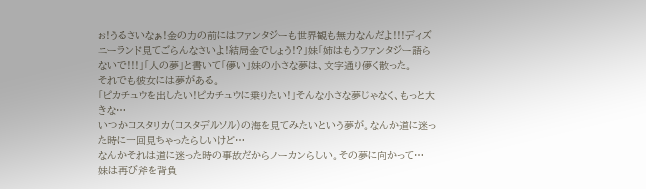ぉ!うるさいなぁ!金の力の前にはファンタジーも世界観も無力なんだよ!!!ディズニーランド見てごらんなさいよ!結局金でしょう!?」妹「姉はもうファンタジー語らないで!!!」「人の夢」と書いて「儚い」妹の小さな夢は、文字通り儚く散った。
それでも彼女には夢がある。
「ピカチュウを出したい!ピカチュウに乗りたい!」そんな小さな夢じゃなく、もっと大きな…
いつかコスタリカ(コスタデルソル)の海を見てみたいという夢が。なんか道に迷った時に一回見ちゃったらしいけど…
なんかそれは道に迷った時の事故だからノーカンらしい。その夢に向かって…
妹は再び斧を背負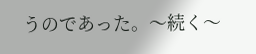うのであった。〜続く〜